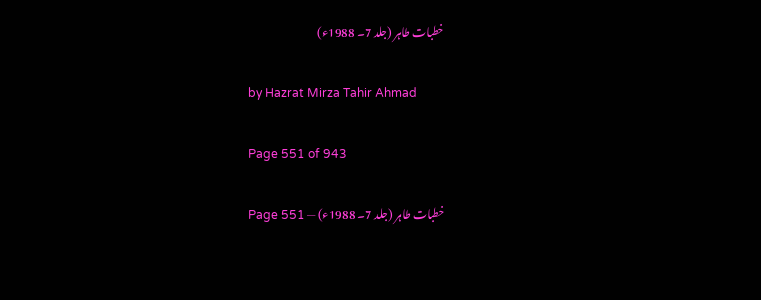خطبات طاہر (جلد 7۔ 1988ء)

by Hazrat Mirza Tahir Ahmad

Page 551 of 943

خطبات طاہر (جلد 7۔ 1988ء) — Page 551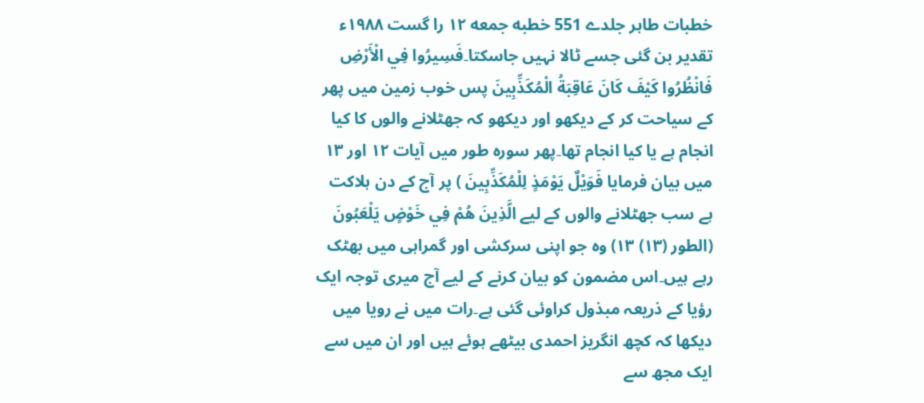خطبات طاہر جلدے 551 خطبه جمعه ۱۲ را گست ۱۹۸۸ء تقدیر بن گئی جسے ٹالا نہیں جاسکتا۔فَسِيرُوا فِي الْأَرْضِ فَانْظُرُوا كَيْفَ كَانَ عَاقِبَةُ الْمُكَذِّبِينَ پس خوب زمین میں پھر کے سیاحت کر کے دیکھو اور دیکھو کہ جھٹلانے والوں کا کیا انجام ہے یا کیا انجام تھا۔پھر سورہ طور میں آیات ۱۲ اور ۱۳ میں بیان فرمایا فَوَيْلٌ يَوْمَذٍ لِلْمُكَذِّبِينَ ) پر آج کے دن ہلاکت ہے سب جھٹلانے والوں کے لیے الَّذِينَ هُمْ فِي خَوْضٍ يَلْعَبُونَ (الطور (۱۳) ۱۳) وہ جو اپنی سرکشی اور گمراہی میں بھٹک رہے ہیں۔اس مضمون کو بیان کرنے کے لیے آج میری توجہ ایک رؤیا کے ذریعہ مبذول کراوئی گئی ہے۔رات میں نے رویا میں دیکھا کہ کچھ انگریز احمدی بیٹھے ہوئے ہیں اور ان میں سے ایک مجھ سے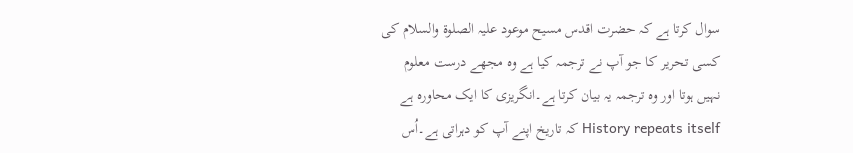سوال کرتا ہے کہ حضرت اقدس مسیح موعود علیہ الصلوۃ والسلام کی کسی تحریر کا جو آپ نے ترجمہ کیا ہے وہ مجھے درست معلوم نہیں ہوتا اور وہ ترجمہ یہ بیان کرتا ہے۔انگریزی کا ایک محاورہ ہے History repeats itself کہ تاریخ اپنے آپ کو دہراتی ہے۔اُس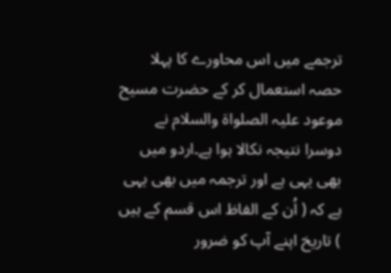ترجمے میں اس محاورے کا پہلا حصہ استعمال کر کے حضرت مسیح موعود علیہ الصلواۃ والسلام نے دوسرا نتیجہ نکالا ہوا ہے۔اردو میں بھی یہی ہے اور ترجمہ میں بھی یہی ہے کہ ( اُن کے الفاظ اس قسم کے ہیں ) تاریخ اپنے آپ کو ضرور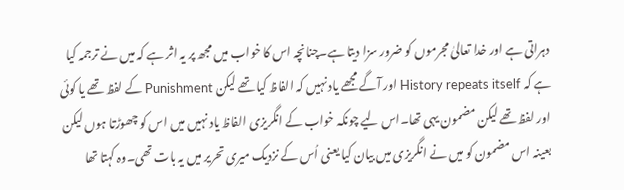دہراتی ہے اور خدا تعالیٰ مجرموں کو ضرور سزا دیتا ہے۔چنانچہ اس کا خواب میں مجھ پر یہ اثر ہے کہ میں نے ترجمہ کیا ہے کہ History repeats itself اور آگے مجھے یاد نہیں کہ الفاظ کیا تھے لیکن Punishment کے لفظ تھے یا کوئی اور لفظ تھے لیکن مضمون یہی تھا۔اس لیے چونکہ خواب کے انگریزی الفاظ یاد نہیں میں اس کو چھوڑتا ہوں لیکن بعینہ اس مضمون کو میں نے انگریزی میں بیان کیا یعنی اُس کے نزدیک میری تحریر میں یہ بات تھی۔وہ کہتا تھا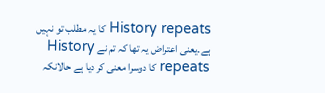History repeats کا یہ مطلب تو نہیں ہے۔یعنی اعتراض یہ تھا کہ تم نے History repeats کا دوسرا معنی کر دیا ہے حالانکہ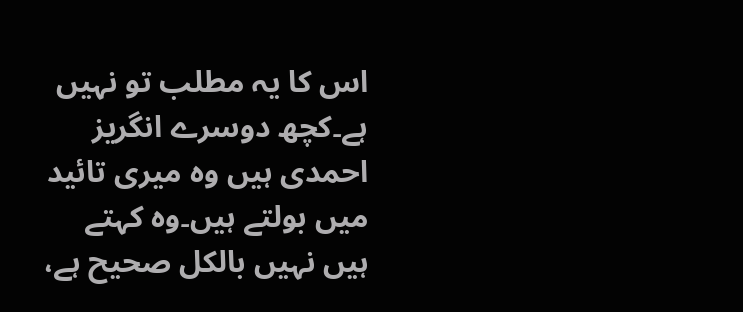اس کا یہ مطلب تو نہیں ہے۔کچھ دوسرے انگریز احمدی ہیں وہ میری تائید میں بولتے ہیں۔وہ کہتے ہیں نہیں بالکل صحیح ہے،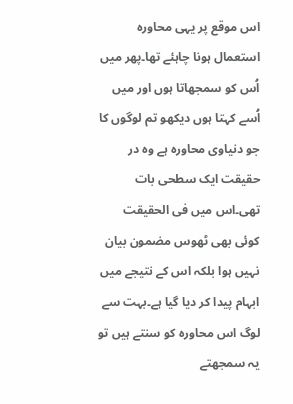اس موقع پر یہی محاورہ استعمال ہونا چاہئے تھا۔پھر میں اُس کو سمجھاتا ہوں اور میں اُسے کہتا ہوں دیکھو تم لوگوں کا جو دنیاوی محاورہ ہے وہ در حقیقت ایک سطحی بات تھی۔اس میں فی الحقیقت کوئی بھی ٹھوس مضمون بیان نہیں ہوا بلکہ اس کے نتیجے میں ابہام پیدا کر دیا گیا ہے۔بہت سے لوگ اس محاورہ کو سنتے ہیں تو یہ سمجھتے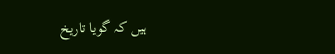ہیں کہ گویا تاریخ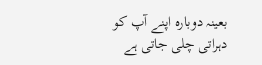بعینہ دوبارہ اپنے آپ کو دہراتی چلی جاتی ہے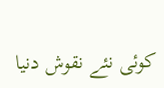کوئی نئے نقوش دنیا